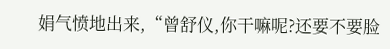娟气愤地出来,“曾舒仪,你干嘛呢?还要不要脸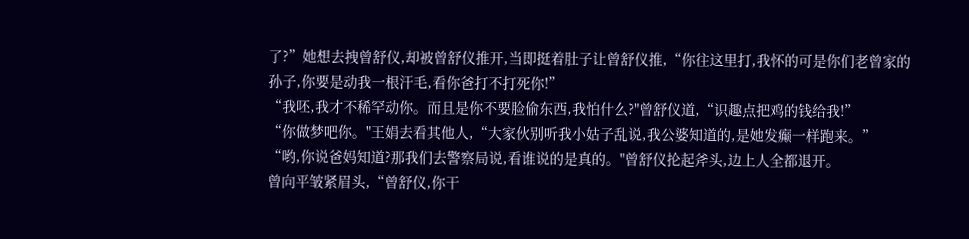了?”她想去拽曾舒仪,却被曾舒仪推开,当即挺着肚子让曾舒仪推,“你往这里打,我怀的可是你们老曾家的孙子,你要是动我一根汗毛,看你爸打不打死你!”
“我呸,我才不稀罕动你。而且是你不要脸偷东西,我怕什么?"曾舒仪道,“识趣点把鸡的钱给我!”
“你做梦吧你。"王娟去看其他人,“大家伙别听我小姑子乱说,我公婆知道的,是她发癫一样跑来。”
“哟,你说爸妈知道?那我们去警察局说,看谁说的是真的。"曾舒仪抡起斧头,边上人全都退开。
曾向平皱紧眉头,“曾舒仪,你干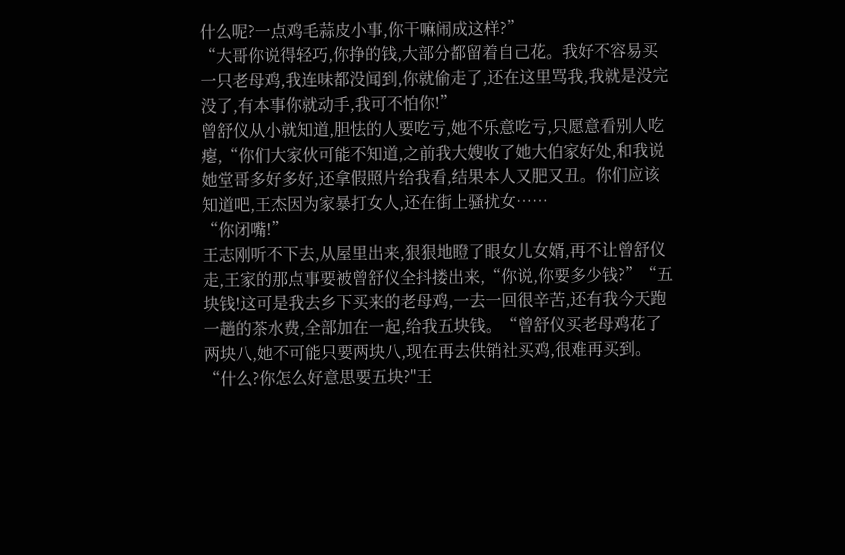什么呢?一点鸡毛蒜皮小事,你干嘛闹成这样?”
“大哥你说得轻巧,你挣的钱,大部分都留着自己花。我好不容易买一只老母鸡,我连味都没闻到,你就偷走了,还在这里骂我,我就是没完没了,有本事你就动手,我可不怕你!”
曾舒仪从小就知道,胆怯的人要吃亏,她不乐意吃亏,只愿意看别人吃瘪,“你们大家伙可能不知道,之前我大嫂收了她大伯家好处,和我说她堂哥多好多好,还拿假照片给我看,结果本人又肥又丑。你们应该知道吧,王杰因为家暴打女人,还在街上骚扰女……
“你闭嘴!”
王志刚听不下去,从屋里出来,狠狠地瞪了眼女儿女婿,再不让曾舒仪走,王家的那点事要被曾舒仪全抖搂出来,“你说,你要多少钱?”“五块钱!这可是我去乡下买来的老母鸡,一去一回很辛苦,还有我今天跑一趟的茶水费,全部加在一起,给我五块钱。“曾舒仪买老母鸡花了两块八,她不可能只要两块八,现在再去供销社买鸡,很难再买到。“什么?你怎么好意思要五块?"王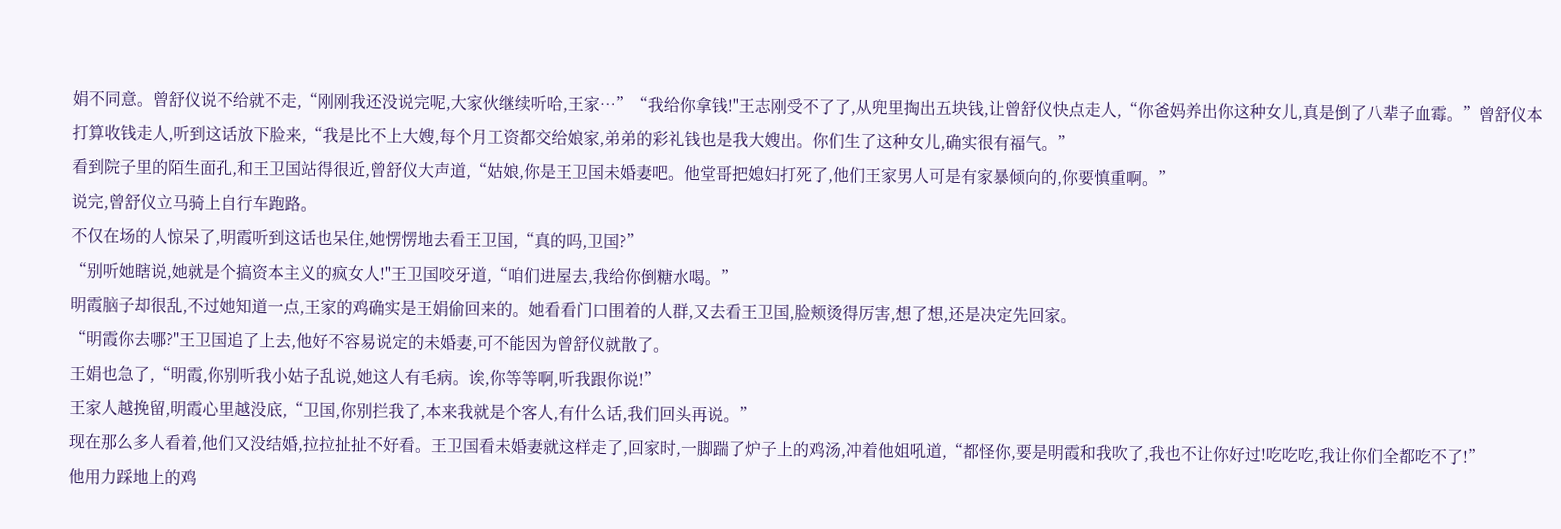娟不同意。曾舒仪说不给就不走,“刚刚我还没说完呢,大家伙继续听哈,王家…”“我给你拿钱!"王志刚受不了了,从兜里掏出五块钱,让曾舒仪快点走人,“你爸妈养出你这种女儿,真是倒了八辈子血霉。”曾舒仪本打算收钱走人,听到这话放下脸来,“我是比不上大嫂,每个月工资都交给娘家,弟弟的彩礼钱也是我大嫂出。你们生了这种女儿,确实很有福气。”
看到院子里的陌生面孔,和王卫国站得很近,曾舒仪大声道,“姑娘,你是王卫国未婚妻吧。他堂哥把媳妇打死了,他们王家男人可是有家暴倾向的,你要慎重啊。”
说完,曾舒仪立马骑上自行车跑路。
不仅在场的人惊呆了,明霞听到这话也呆住,她愣愣地去看王卫国,“真的吗,卫国?”
“别听她瞎说,她就是个搞资本主义的疯女人!"王卫国咬牙道,“咱们进屋去,我给你倒糖水喝。”
明霞脑子却很乱,不过她知道一点,王家的鸡确实是王娟偷回来的。她看看门口围着的人群,又去看王卫国,脸颊烫得厉害,想了想,还是决定先回家。
“明霞你去哪?"王卫国追了上去,他好不容易说定的未婚妻,可不能因为曾舒仪就散了。
王娟也急了,“明霞,你别听我小姑子乱说,她这人有毛病。诶,你等等啊,听我跟你说!”
王家人越挽留,明霞心里越没底,“卫国,你别拦我了,本来我就是个客人,有什么话,我们回头再说。”
现在那么多人看着,他们又没结婚,拉拉扯扯不好看。王卫国看未婚妻就这样走了,回家时,一脚踹了炉子上的鸡汤,冲着他姐吼道,“都怪你,要是明霞和我吹了,我也不让你好过!吃吃吃,我让你们全都吃不了!”
他用力踩地上的鸡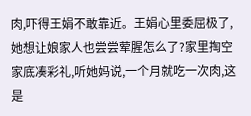肉,吓得王娟不敢靠近。王娟心里委屈极了,她想让娘家人也尝尝荤腥怎么了?家里掏空家底凑彩礼,听她妈说,一个月就吃一次肉,这是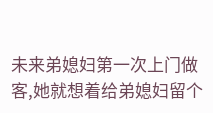未来弟媳妇第一次上门做客,她就想着给弟媳妇留个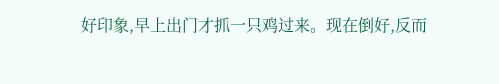好印象,早上出门才抓一只鸡过来。现在倒好,反而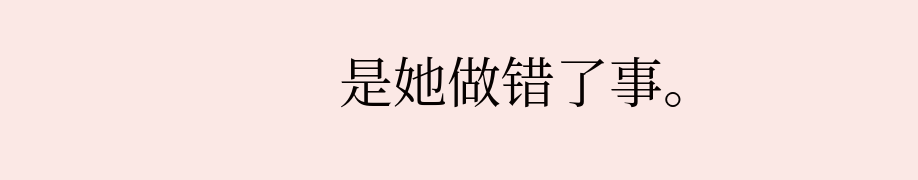是她做错了事。